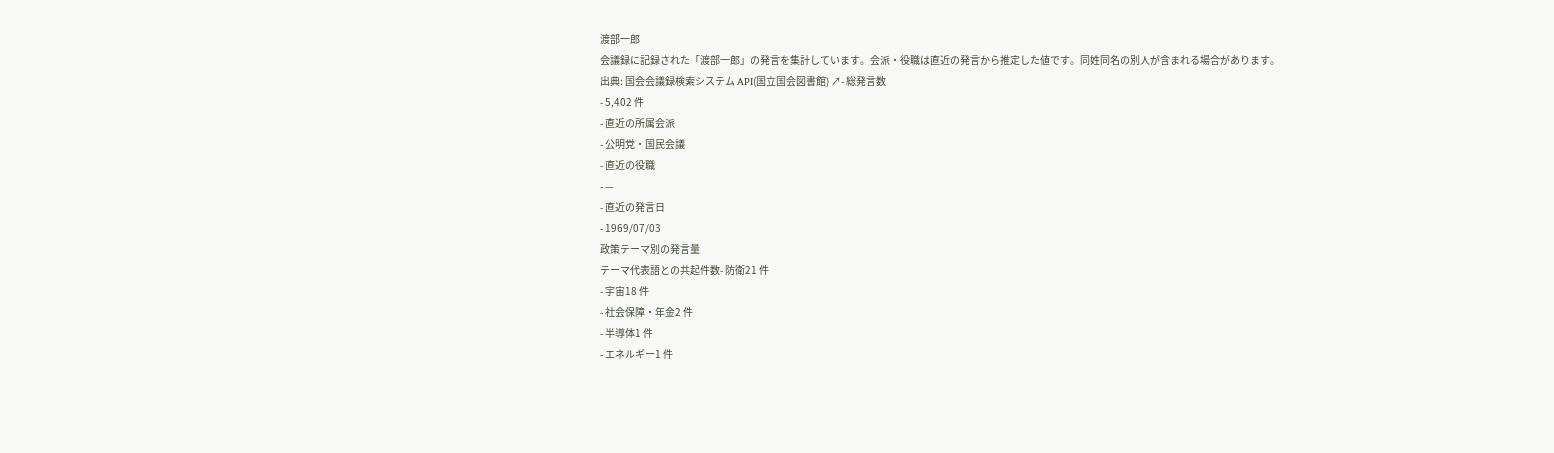渡部一郎
会議録に記録された「渡部一郎」の発言を集計しています。会派・役職は直近の発言から推定した値です。同姓同名の別人が含まれる場合があります。
出典: 国会会議録検索システム API(国立国会図書館) ↗- 総発言数
- 5,402 件
- 直近の所属会派
- 公明党・国民会議
- 直近の役職
- —
- 直近の発言日
- 1969/07/03
政策テーマ別の発言量
テーマ代表語との共起件数- 防衛21 件
- 宇宙18 件
- 社会保障・年金2 件
- 半導体1 件
- エネルギー1 件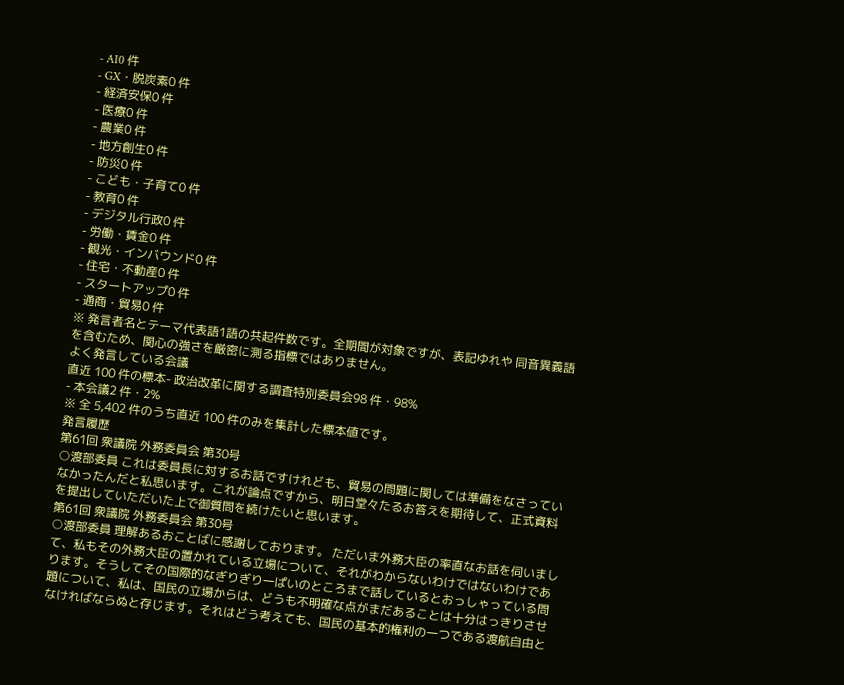- AI0 件
- GX・脱炭素0 件
- 経済安保0 件
- 医療0 件
- 農業0 件
- 地方創生0 件
- 防災0 件
- こども・子育て0 件
- 教育0 件
- デジタル行政0 件
- 労働・賃金0 件
- 観光・インバウンド0 件
- 住宅・不動産0 件
- スタートアップ0 件
- 通商・貿易0 件
※ 発言者名とテーマ代表語1語の共起件数です。全期間が対象ですが、表記ゆれや 同音異義語を含むため、関心の強さを厳密に測る指標ではありません。
よく発言している会議
直近 100 件の標本- 政治改革に関する調査特別委員会98 件・98%
- 本会議2 件・2%
※ 全 5,402 件のうち直近 100 件のみを集計した標本値です。
発言履歴
第61回 衆議院 外務委員会 第30号
○渡部委員 これは委員長に対するお話ですけれども、貿易の問題に関しては準備をなさっていなかったんだと私思います。これが論点ですから、明日堂々たるお答えを期待して、正式資料を提出していただいた上で御質問を続けたいと思います。
第61回 衆議院 外務委員会 第30号
○渡部委員 理解あるおことばに感謝しております。 ただいま外務大臣の率直なお話を伺いまして、私もその外務大臣の置かれている立場について、それがわからないわけではないわけであります。そうしてその国際的なぎりぎり一ぱいのところまで話しているとおっしゃっている問題について、私は、国民の立場からは、どうも不明確な点がまだあることは十分はっきりさせなければならぬと存じます。それはどう考えても、国民の基本的権利の一つである渡航自由と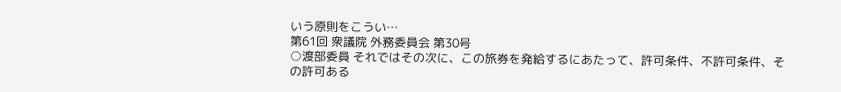いう原則をこうい…
第61回 衆議院 外務委員会 第30号
○渡部委員 それではその次に、この旅券を発給するにあたって、許可条件、不許可条件、その許可ある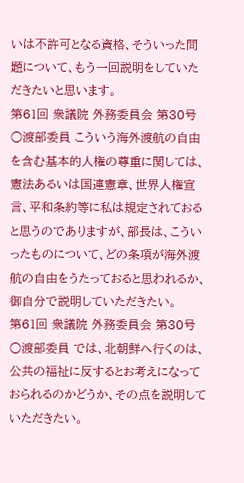いは不許可となる資格、そういった問題について、もう一回説明をしていただきたいと思います。
第61回 衆議院 外務委員会 第30号
○渡部委員 こういう海外渡航の自由を含む基本的人権の尊重に関しては、憲法あるいは国連憲章、世界人権宣言、平和条約等に私は規定されておると思うのでありますが、部長は、こういったものについて、どの条項が海外渡航の自由をうたっておると思われるか、御自分で説明していただきたい。
第61回 衆議院 外務委員会 第30号
○渡部委員 では、北朝鮮へ行くのは、公共の福祉に反するとお考えになっておられるのかどうか、その点を説明していただきたい。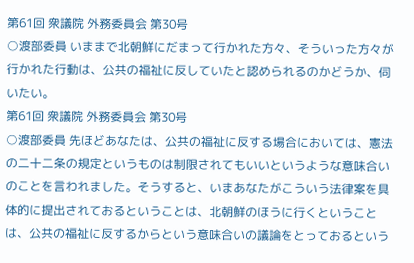第61回 衆議院 外務委員会 第30号
○渡部委員 いままで北朝鮮にだまって行かれた方々、そういった方々が行かれた行動は、公共の福祉に反していたと認められるのかどうか、伺いたい。
第61回 衆議院 外務委員会 第30号
○渡部委員 先ほどあなたは、公共の福祉に反する場合においては、憲法の二十二条の規定というものは制限されてもいいというような意味合いのことを言われました。そうすると、いまあなたがこういう法律案を具体的に提出されておるということは、北朝鮮のほうに行くということは、公共の福祉に反するからという意味合いの議論をとっておるという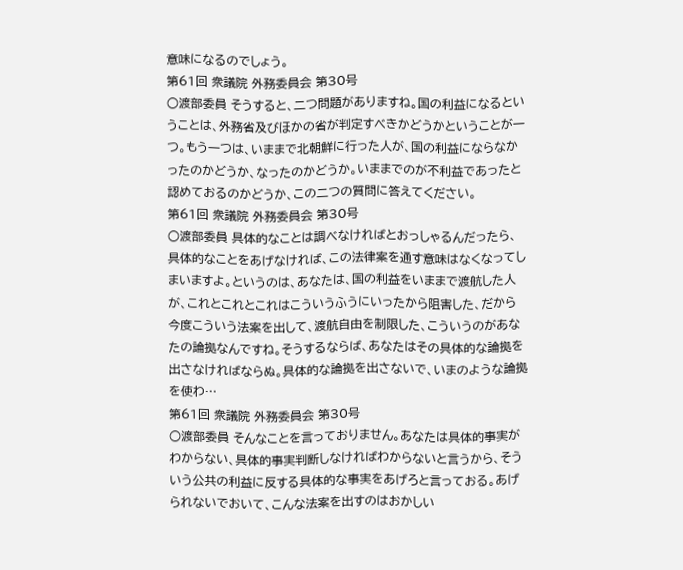意味になるのでしょう。
第61回 衆議院 外務委員会 第30号
○渡部委員 そうすると、二つ問題がありますね。国の利益になるということは、外務省及びほかの省が判定すべきかどうかということが一つ。もう一つは、いままで北朝鮮に行った人が、国の利益にならなかったのかどうか、なったのかどうか。いままでのが不利益であったと認めておるのかどうか、この二つの質問に答えてください。
第61回 衆議院 外務委員会 第30号
○渡部委員 具体的なことは調べなければとおっしゃるんだったら、具体的なことをあげなければ、この法律案を通す意味はなくなってしまいますよ。というのは、あなたは、国の利益をいままで渡航した人が、これとこれとこれはこういうふうにいったから阻害した、だから今度こういう法案を出して、渡航自由を制限した、こういうのがあなたの論拠なんですね。そうするならば、あなたはその具体的な論拠を出さなければならぬ。具体的な論拠を出さないで、いまのような論拠を使わ…
第61回 衆議院 外務委員会 第30号
○渡部委員 そんなことを言っておりません。あなたは具体的事実がわからない、具体的事実判断しなければわからないと言うから、そういう公共の利益に反する具体的な事実をあげろと言っておる。あげられないでおいて、こんな法案を出すのはおかしい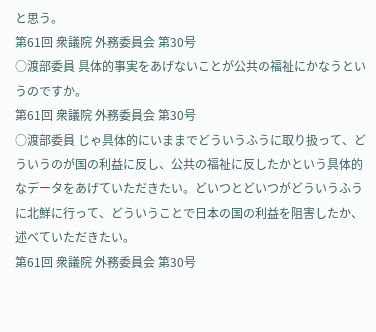と思う。
第61回 衆議院 外務委員会 第30号
○渡部委員 具体的事実をあげないことが公共の福祉にかなうというのですか。
第61回 衆議院 外務委員会 第30号
○渡部委員 じゃ具体的にいままでどういうふうに取り扱って、どういうのが国の利益に反し、公共の福祉に反したかという具体的なデータをあげていただきたい。どいつとどいつがどういうふうに北鮮に行って、どういうことで日本の国の利益を阻害したか、述べていただきたい。
第61回 衆議院 外務委員会 第30号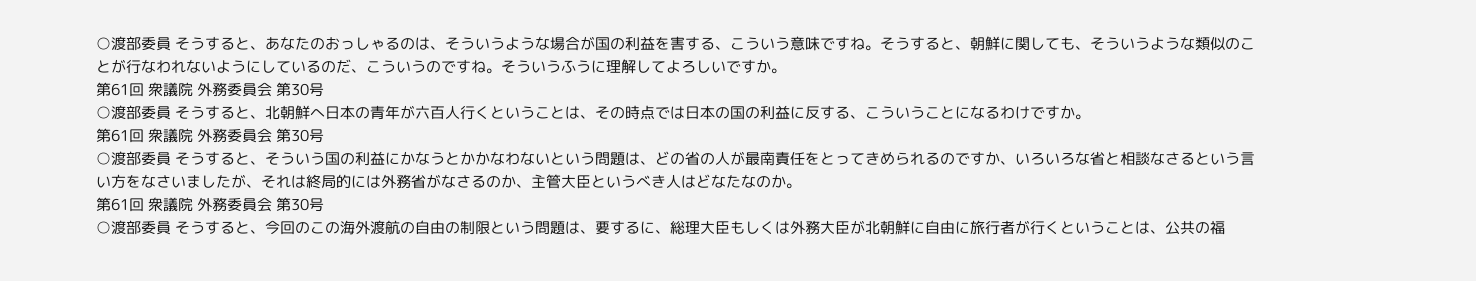○渡部委員 そうすると、あなたのおっしゃるのは、そういうような場合が国の利益を害する、こういう意味ですね。そうすると、朝鮮に関しても、そういうような類似のことが行なわれないようにしているのだ、こういうのですね。そういうふうに理解してよろしいですか。
第61回 衆議院 外務委員会 第30号
○渡部委員 そうすると、北朝鮮へ日本の青年が六百人行くということは、その時点では日本の国の利益に反する、こういうことになるわけですか。
第61回 衆議院 外務委員会 第30号
○渡部委員 そうすると、そういう国の利益にかなうとかかなわないという問題は、どの省の人が最南責任をとってきめられるのですか、いろいろな省と相談なさるという言い方をなさいましたが、それは終局的には外務省がなさるのか、主管大臣というべき人はどなたなのか。
第61回 衆議院 外務委員会 第30号
○渡部委員 そうすると、今回のこの海外渡航の自由の制限という問題は、要するに、総理大臣もしくは外務大臣が北朝鮮に自由に旅行者が行くということは、公共の福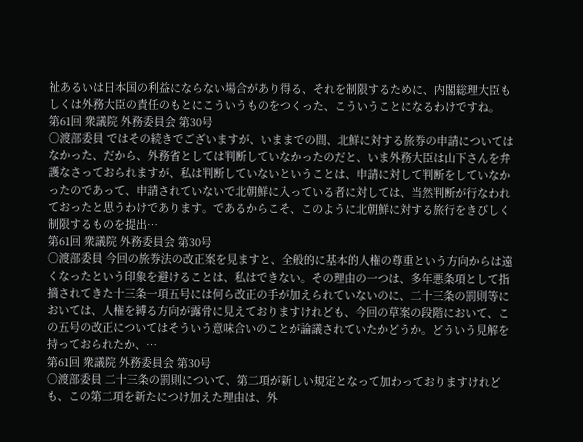祉あるいは日本国の利益にならない場合があり得る、それを制限するために、内閣総理大臣もしくは外務大臣の責任のもとにこういうものをつくった、こういうことになるわけですね。
第61回 衆議院 外務委員会 第30号
○渡部委員 ではその続きでございますが、いままでの間、北鮮に対する旅券の申請についてはなかった、だから、外務省としては判断していなかったのだと、いま外務大臣は山下さんを弁護なさっておられますが、私は判断していないということは、申請に対して判断をしていなかったのであって、申請されていないで北朝鮮に入っている者に対しては、当然判断が行なわれておったと思うわけであります。であるからこそ、このように北朝鮮に対する旅行をきびしく制限するものを提出…
第61回 衆議院 外務委員会 第30号
○渡部委員 今回の旅券法の改正案を見ますと、全般的に基本的人権の尊重という方向からは遠くなったという印象を避けることは、私はできない。その理由の一つは、多年悪条項として指摘されてきた十三条一項五号には何ら改正の手が加えられていないのに、二十三条の罰則等においては、人権を縛る方向が露骨に見えておりますけれども、今回の草案の段階において、この五号の改正についてはそういう意味合いのことが論議されていたかどうか。どういう見解を持っておられたか、…
第61回 衆議院 外務委員会 第30号
○渡部委員 二十三条の罰則について、第二項が新しい規定となって加わっておりますけれども、この第二項を新たにつけ加えた理由は、外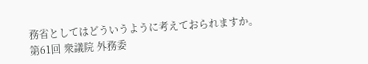務省としてはどういうように考えておられますか。
第61回 衆議院 外務委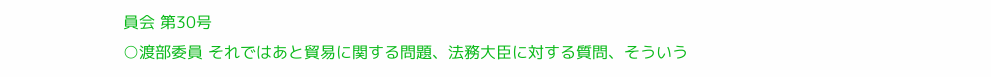員会 第30号
○渡部委員 それではあと貿易に関する問題、法務大臣に対する質問、そういう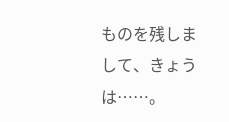ものを残しまして、きょうは……。